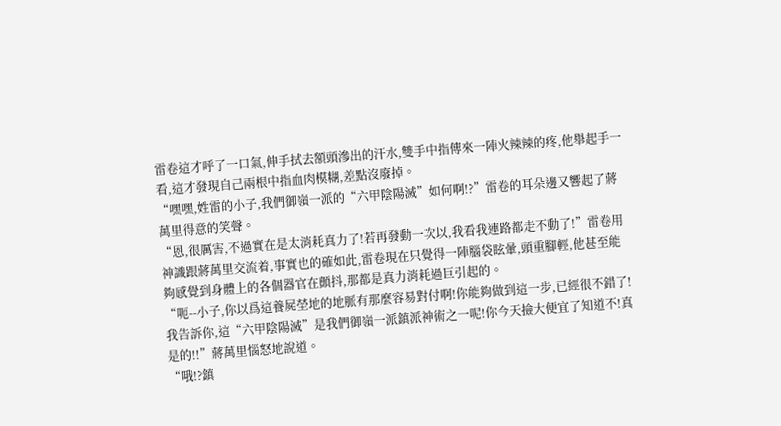雷卷這才呼了一口氣,伸手拭去額頭滲出的汗水,雙手中指傳來一陣火辣辣的疼,他舉起手一看,這才發現自己兩根中指血肉模糊,差點沒廢掉。
“嘿嘿,姓雷的小子,我們御嶺一派的“六甲陰陽滅”如何啊!?”雷卷的耳朵邊又響起了蔣萬里得意的笑聲。
“恩,很厲害,不過實在是太消耗真力了!若再發動一次以,我看我連路都走不動了!”雷卷用神識跟蔣萬里交流着,事實也的確如此,雷卷現在只覺得一陣腦袋眩暈,頭重腳輕,他甚至能夠感覺到身體上的各個器官在顫抖,那都是真力消耗過巨引起的。
“呃--小子,你以爲這養屍塋地的地脈有那麼容易對付啊!你能夠做到這一步,已經很不錯了!我告訴你,這“六甲陰陽滅”是我們御嶺一派鎮派神術之一呢!你今天撿大便宜了知道不!真是的!!”蔣萬里惱怒地說道。
“哦!?鎮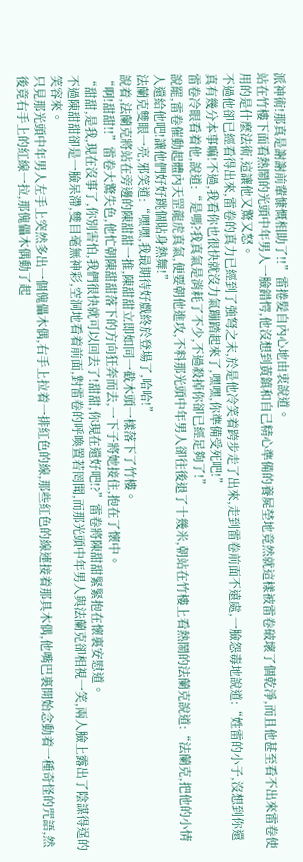派神術!那真是謝謝前輩慷慨相助了!!”雷捲髮自內心地由衷說道。
站在竹樓下面看熱鬧的光頭中年男人一臉錯愕,他沒想到黃鎮和自己精心準備的養屍塋地竟然就這樣被雷卷破壞了個乾淨,而且他甚至看不出來雷卷使用的是什麼法術,這讓他又驚又怒。
不過他卻已經看得出來,雷卷的真力已經到了強弩之末,於是他冷笑着跨步走了出來,走到雷卷前面不遠處,一臉怨毒地說道:“姓雷的小子,沒想到你還真有幾分本事嘛!不過,我看你也很快就沒力氣蹦踏起來了,嘿嘿,你準備受死吧!”
雷卷冷眼看着他,說道:“是嗎?我真氣是消耗了不少,不過殺掉你卻已經足夠了!”
說罷,雷卷催動起體內天罡龍虎真氣,便要朝他進攻,不料那光頭中年男人卻往後退了十幾米,朝站在竹樓上看熱鬧的法蘭克說道:“法蘭克,把他的小情人還給他吧!讓他們好好跳個貼身熱舞!”
法蘭克雙眼一亮,邪笑道:“嘿嘿,我最期待好戲終於登場了,哈哈!”
說着,法蘭克將站在旁邊的陳甜甜一推,陳甜甜立即如同一截木頭一樣落下了竹樓。
“啊!甜甜!!”雷卷大驚失色,他忙朝陳甜甜落下的方向狂奔而去,一下子將她接住,抱在了懷中。
“甜甜,是我,現在沒事了,你別害怕,我們很快就可以回去了!甜甜,你現在還好吧!?”雷卷將陳甜甜緊緊抱在懷裏安慰道。
不過陳甜甜卻是一臉呆滯,雙目毫無神彩,空洞地看着前面,對雷卷的呼喚置若罔聞,而那光頭中年男人與法蘭克卻相視一笑,兩人臉上露出了陰謀得逞的笑容來。
只見那光頭中年男人左手上突然多出一個傀儡木偶,右手上拉着一排紅色的線,那些紅色的線連接着那具木偶,他嘴巴裏開始念動着一種奇怪的咒語,然後竟右手上的紅線一拉,那傀儡木偶動了起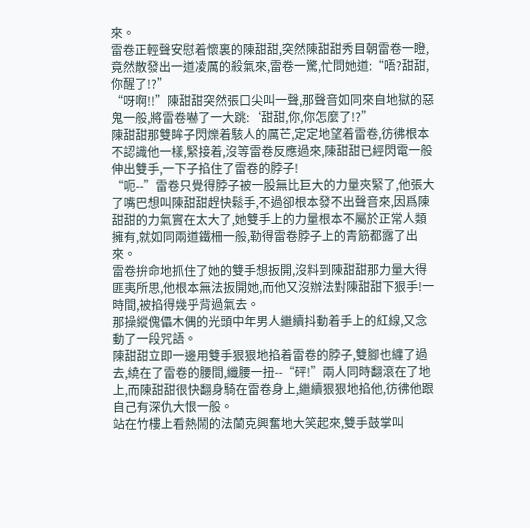來。
雷卷正輕聲安慰着懷裏的陳甜甜,突然陳甜甜秀目朝雷卷一瞪,竟然散發出一道凌厲的殺氣來,雷卷一驚,忙問她道:“唔?甜甜,你醒了!?”
“呀啊!!”陳甜甜突然張口尖叫一聲,那聲音如同來自地獄的惡鬼一般,將雷卷嚇了一大跳:‘甜甜,你,你怎麼了!?”
陳甜甜那雙眸子閃爍着駭人的厲芒,定定地望着雷卷,彷彿根本不認識他一樣,緊接着,沒等雷卷反應過來,陳甜甜已經閃電一般伸出雙手,一下子掐住了雷卷的脖子!
“呃--”雷卷只覺得脖子被一股無比巨大的力量夾緊了,他張大了嘴巴想叫陳甜甜趕快鬆手,不過卻根本發不出聲音來,因爲陳甜甜的力氣實在太大了,她雙手上的力量根本不屬於正常人類擁有,就如同兩道鐵柵一般,勒得雷卷脖子上的青筋都露了出來。
雷卷拚命地抓住了她的雙手想扳開,沒料到陳甜甜那力量大得匪夷所思,他根本無法扳開她,而他又沒辦法對陳甜甜下狠手!一時間,被掐得幾乎背過氣去。
那操縱傀儡木偶的光頭中年男人繼續抖動着手上的紅線,又念動了一段咒語。
陳甜甜立即一邊用雙手狠狠地掐着雷卷的脖子,雙腳也纏了過去,繞在了雷卷的腰間,纖腰一扭--“砰!”兩人同時翻滾在了地上,而陳甜甜很快翻身騎在雷卷身上,繼續狠狠地掐他,彷彿他跟自己有深仇大恨一般。
站在竹樓上看熱鬧的法蘭克興奮地大笑起來,雙手鼓掌叫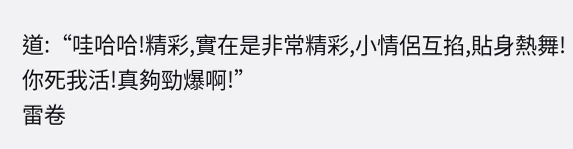道:“哇哈哈!精彩,實在是非常精彩,小情侶互掐,貼身熱舞!你死我活!真夠勁爆啊!”
雷卷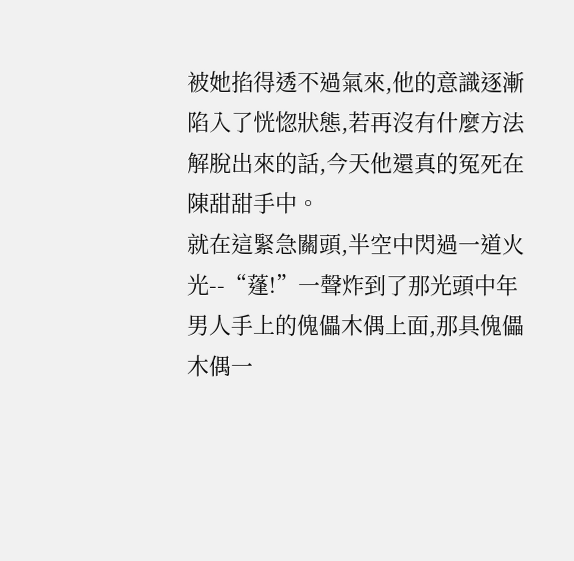被她掐得透不過氣來,他的意識逐漸陷入了恍惚狀態,若再沒有什麼方法解脫出來的話,今天他還真的冤死在陳甜甜手中。
就在這緊急關頭,半空中閃過一道火光--“蓬!”一聲炸到了那光頭中年男人手上的傀儡木偶上面,那具傀儡木偶一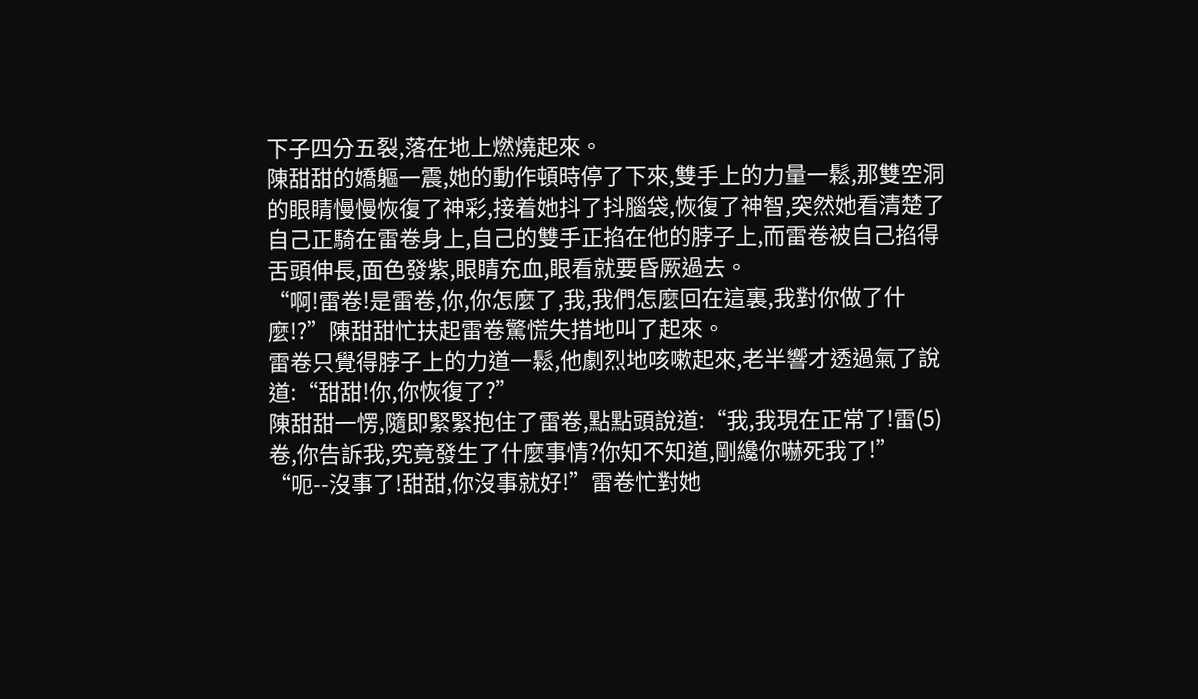下子四分五裂,落在地上燃燒起來。
陳甜甜的嬌軀一震,她的動作頓時停了下來,雙手上的力量一鬆,那雙空洞的眼睛慢慢恢復了神彩,接着她抖了抖腦袋,恢復了神智,突然她看清楚了自己正騎在雷卷身上,自己的雙手正掐在他的脖子上,而雷卷被自己掐得舌頭伸長,面色發紫,眼睛充血,眼看就要昏厥過去。
“啊!雷卷!是雷卷,你,你怎麼了,我,我們怎麼回在這裏,我對你做了什麼!?”陳甜甜忙扶起雷卷驚慌失措地叫了起來。
雷卷只覺得脖子上的力道一鬆,他劇烈地咳嗽起來,老半響才透過氣了說道:“甜甜!你,你恢復了?”
陳甜甜一愣,隨即緊緊抱住了雷卷,點點頭說道:“我,我現在正常了!雷(5)卷,你告訴我,究竟發生了什麼事情?你知不知道,剛纔你嚇死我了!”
“呃--沒事了!甜甜,你沒事就好!”雷卷忙對她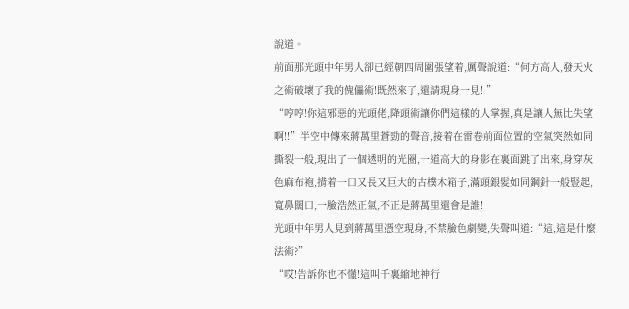說道。
前面那光頭中年男人卻已經朝四周圍張望着,厲聲說道:“何方高人,發天火之術破壞了我的傀儡術!既然來了,還請現身一見! ”
“哼哼!你這邪惡的光頭佬,降頭術讓你們這樣的人掌握,真是讓人無比失望啊!!”半空中傳來蔣萬里蒼勁的聲音,接着在雷卷前面位置的空氣突然如同撕裂一般,現出了一個透明的光圈,一道高大的身影在裏面跳了出來,身穿灰色麻布袍,揹着一口又長又巨大的古樸木箱子,滿頭銀髮如同鋼針一般豎起,寬鼻闊口,一臉浩然正氣,不正是蔣萬里還會是誰!
光頭中年男人見到蔣萬里憑空現身,不禁臉色劇變,失聲叫道:“這,這是什麼法術?”
“哎!告訴你也不懂!這叫千裏縮地神行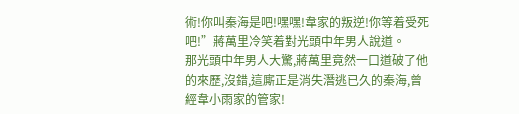術!你叫秦海是吧!嘿嘿!韋家的叛逆!你等着受死吧!”蔣萬里冷笑着對光頭中年男人說道。
那光頭中年男人大驚,蔣萬里竟然一口道破了他的來歷,沒錯,這廝正是消失潛逃已久的秦海,曾經韋小雨家的管家!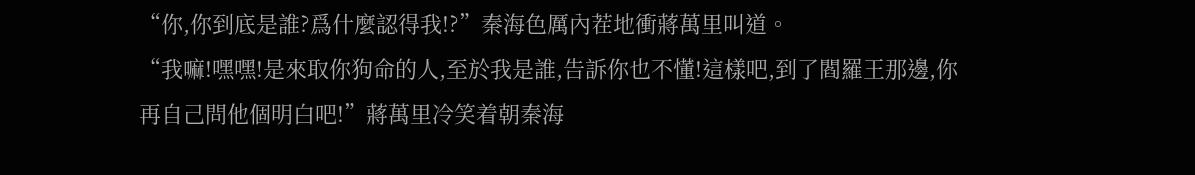“你,你到底是誰?爲什麼認得我!?”秦海色厲內茬地衝蔣萬里叫道。
“我嘛!嘿嘿!是來取你狗命的人,至於我是誰,告訴你也不懂!這樣吧,到了閻羅王那邊,你再自己問他個明白吧!”蔣萬里冷笑着朝秦海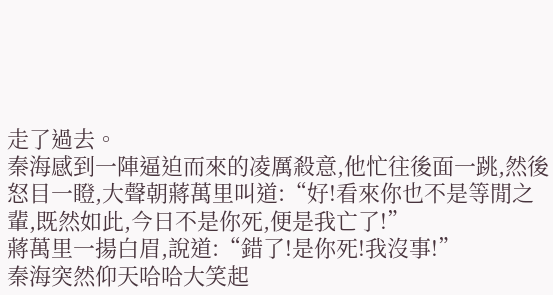走了過去。
秦海感到一陣逼迫而來的凌厲殺意,他忙往後面一跳,然後怒目一瞪,大聲朝蔣萬里叫道:“好!看來你也不是等閒之輩,既然如此,今日不是你死,便是我亡了!”
蔣萬里一揚白眉,說道:“錯了!是你死!我沒事!”
秦海突然仰天哈哈大笑起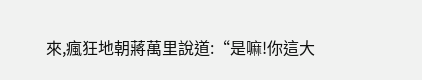來,瘋狂地朝蔣萬里說道:“是嘛!你這大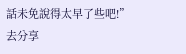話未免說得太早了些吧!”
去分享